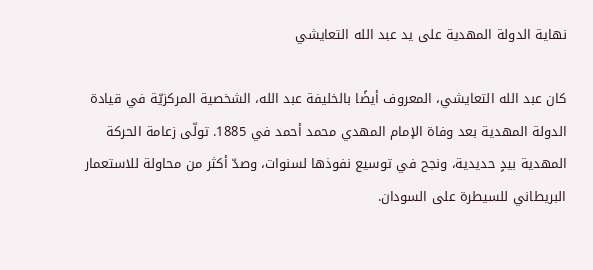نهاية الدولة المهدية على يد عبد الله التعايشي

كان عبد الله التعايشي، المعروف أيضًا بالخليفة عبد الله، الشخصية المركزيّة في قيادة الدولة المهدية بعد وفاة الإمام المهدي محمد أحمد في 1885. تولّى زعامة الحركة المهدية بيدٍ حديدية، ونجح في توسيع نفوذها لسنوات، وصدّ أكثر من محاولة للاستعمار البريطاني للسيطرة على السودان.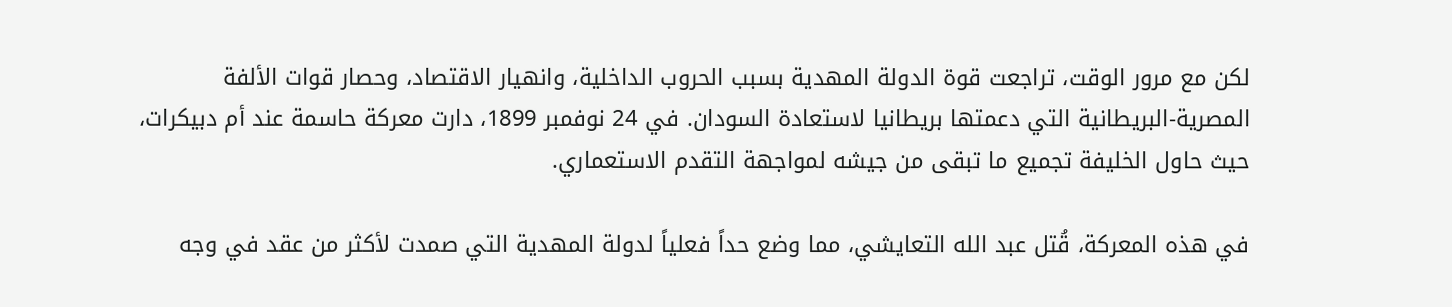لكن مع مرور الوقت، تراجعت قوة الدولة المهدية بسبب الحروب الداخلية، وانهيار الاقتصاد، وحصار قوات الألفة المصرية-البريطانية التي دعمتها بريطانيا لاستعادة السودان. في 24 نوفمبر 1899، دارت معركة حاسمة عند أم دبيكرات، حيث حاول الخليفة تجميع ما تبقى من جيشه لمواجهة التقدم الاستعماري.

في هذه المعركة، قُتل عبد الله التعايشي، مما وضع حداً فعلياً لدولة المهدية التي صمدت لأكثر من عقد في وجه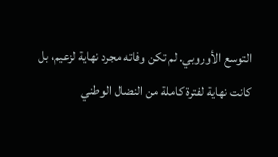التوسع الأوروبي. لم تكن وفاته مجرد نهاية لزعيم، بل كانت نهاية لفترة كاملة من النضال الوطني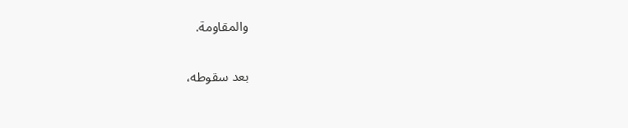والمقاومة.

بعد سقوطه،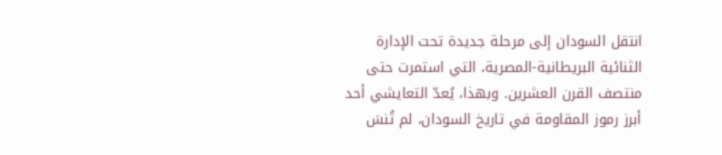انتقل السودان إلى مرحلة جديدة تحت الإدارة الثنائية البريطانية-المصرية، التي استمرت حتى منتصف القرن العشرين. وبهذا، يُعدّ التعايشي أحد أبرز رموز المقاومة في تاريخ السودان، لم تُنسَ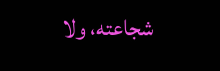شجاعته، ولا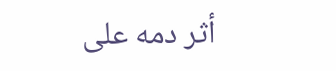أثر دمه على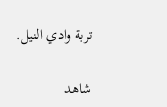تربة وادي النيل.

شاهد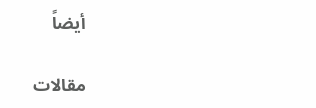أيضاً

مقالات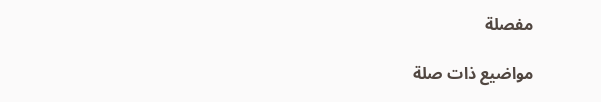مفصلة

مواضيع ذات صلة